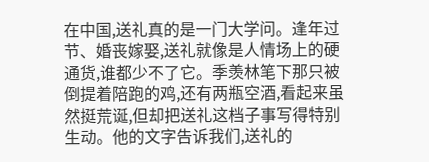在中国,送礼真的是一门大学问。逢年过节、婚丧嫁娶,送礼就像是人情场上的硬通货,谁都少不了它。季羡林笔下那只被倒提着陪跑的鸡,还有两瓶空酒,看起来虽然挺荒诞,但却把送礼这档子事写得特别生动。他的文字告诉我们,送礼的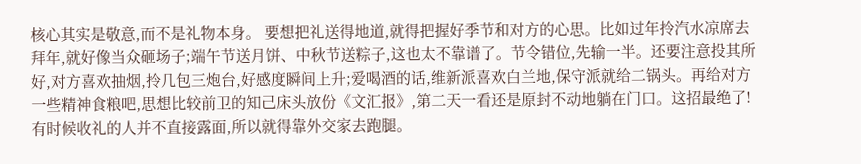核心其实是敬意,而不是礼物本身。 要想把礼送得地道,就得把握好季节和对方的心思。比如过年拎汽水凉席去拜年,就好像当众砸场子;端午节送月饼、中秋节送粽子,这也太不靠谱了。节令错位,先输一半。还要注意投其所好,对方喜欢抽烟,拎几包三炮台,好感度瞬间上升;爱喝酒的话,维新派喜欢白兰地,保守派就给二锅头。再给对方一些精神食粮吧,思想比较前卫的知己床头放份《文汇报》,第二天一看还是原封不动地躺在门口。这招最绝了! 有时候收礼的人并不直接露面,所以就得靠外交家去跑腿。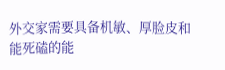外交家需要具备机敏、厚脸皮和能死磕的能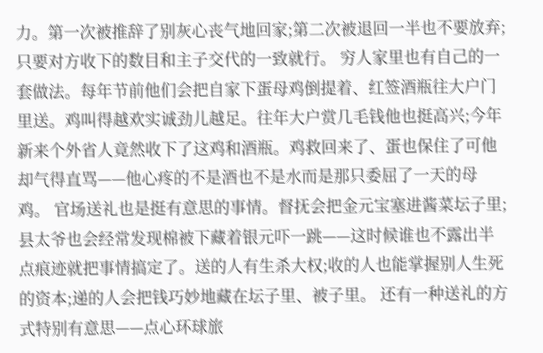力。第一次被推辞了别灰心丧气地回家;第二次被退回一半也不要放弃;只要对方收下的数目和主子交代的一致就行。 穷人家里也有自己的一套做法。每年节前他们会把自家下蛋母鸡倒提着、红签酒瓶往大户门里送。鸡叫得越欢实诚劲儿越足。往年大户赏几毛钱他也挺高兴;今年新来个外省人竟然收下了这鸡和酒瓶。鸡救回来了、蛋也保住了可他却气得直骂——他心疼的不是酒也不是水而是那只委屈了一天的母鸡。 官场送礼也是挺有意思的事情。督抚会把金元宝塞进酱菜坛子里;县太爷也会经常发现棉被下藏着银元吓一跳——这时候谁也不露出半点痕迹就把事情搞定了。送的人有生杀大权;收的人也能掌握别人生死的资本;递的人会把钱巧妙地藏在坛子里、被子里。 还有一种送礼的方式特别有意思——点心环球旅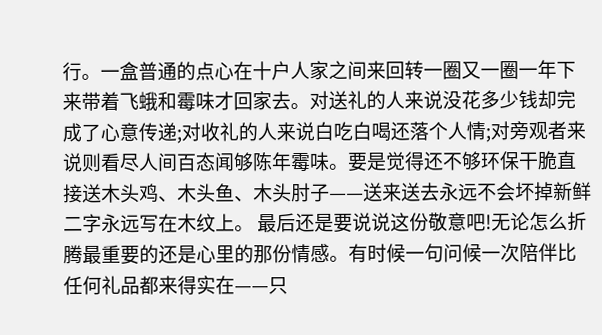行。一盒普通的点心在十户人家之间来回转一圈又一圈一年下来带着飞蛾和霉味才回家去。对送礼的人来说没花多少钱却完成了心意传递;对收礼的人来说白吃白喝还落个人情;对旁观者来说则看尽人间百态闻够陈年霉味。要是觉得还不够环保干脆直接送木头鸡、木头鱼、木头肘子——送来送去永远不会坏掉新鲜二字永远写在木纹上。 最后还是要说说这份敬意吧!无论怎么折腾最重要的还是心里的那份情感。有时候一句问候一次陪伴比任何礼品都来得实在——只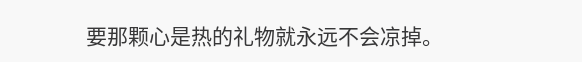要那颗心是热的礼物就永远不会凉掉。